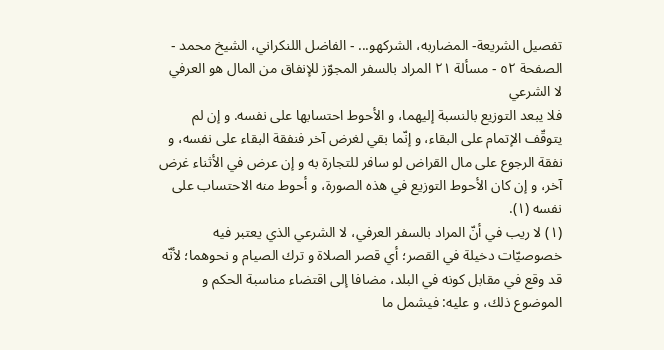تفصيل الشريعة- المضاربه، الشركهو... - الفاضل اللنكراني، الشيخ محمد - الصفحة ٥٢ - مسألة ٢١ المراد بالسفر المجوّز للإنفاق من المال هو العرفي لا الشرعي
فلا يبعد التوزيع بالنسبة إليهما، و الأحوط احتسابها على نفسه. و إن لم يتوقّف الإتمام على البقاء، و إنّما بقي لغرض آخر فنفقة البقاء على نفسه، و نفقة الرجوع على مال القراض لو سافر للتجارة به و إن عرض في الأثناء غرض آخر، و إن كان الأحوط التوزيع في هذه الصورة، و أحوط منه الاحتساب على نفسه (١).
(١) لا ريب في أنّ المراد بالسفر العرفي، لا الشرعي الذي يعتبر فيه خصوصيّات دخيلة في القصر؛ أي قصر الصلاة و ترك الصيام و نحوهما؛ لأنّه قد وقع في مقابل كونه في البلد، مضافا إلى اقتضاء مناسبة الحكم و الموضوع ذلك، و عليه: فيشمل ما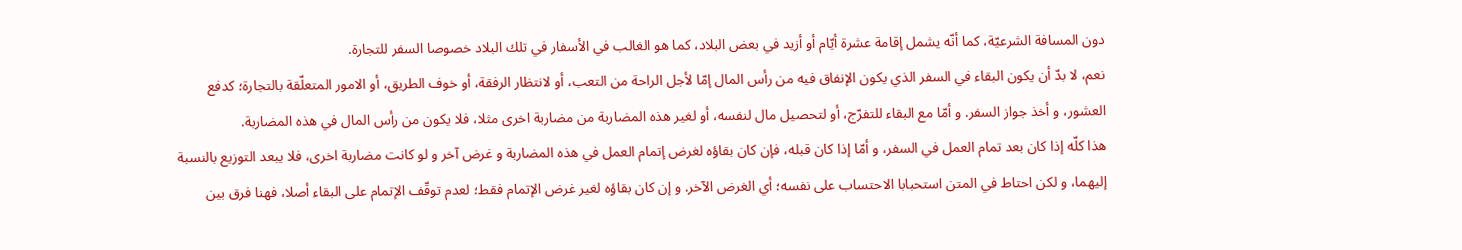دون المسافة الشرعيّة، كما أنّه يشمل إقامة عشرة أيّام أو أزيد في بعض البلاد، كما هو الغالب في الأسفار في تلك البلاد خصوصا السفر للتجارة.
نعم، لا بدّ أن يكون البقاء في السفر الذي يكون الإنفاق فيه من رأس المال إمّا لأجل الراحة من التعب، أو لانتظار الرفقة، أو خوف الطريق، أو الامور المتعلّقة بالتجارة؛ كدفع العشور، و أخذ جواز السفر. و أمّا مع البقاء للتفرّج، أو لتحصيل مال لنفسه، أو لغير هذه المضاربة من مضاربة اخرى مثلا، فلا يكون من رأس المال في هذه المضاربة.
هذا كلّه إذا كان بعد تمام العمل في السفر، و أمّا إذا كان قبله، فإن كان بقاؤه لغرض إتمام العمل في هذه المضاربة و غرض آخر و لو كانت مضاربة اخرى، فلا يبعد التوزيع بالنسبة إليهما، و لكن احتاط في المتن استحبابا الاحتساب على نفسه؛ أي الغرض الآخر. و إن كان بقاؤه لغير غرض الإتمام فقط؛ لعدم توقّف الإتمام على البقاء أصلا، فهنا فرق بين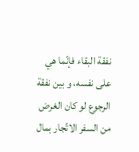نفقة البقاء فإنّما هي على نفسه، و بين نفقة الرجوع لو كان الغرض من السفر الاتّجار بمال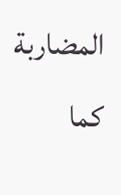المضاربة كما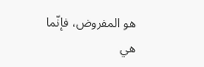هو المفروض، فإنّما هي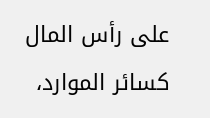على رأس المال كسائر الموارد،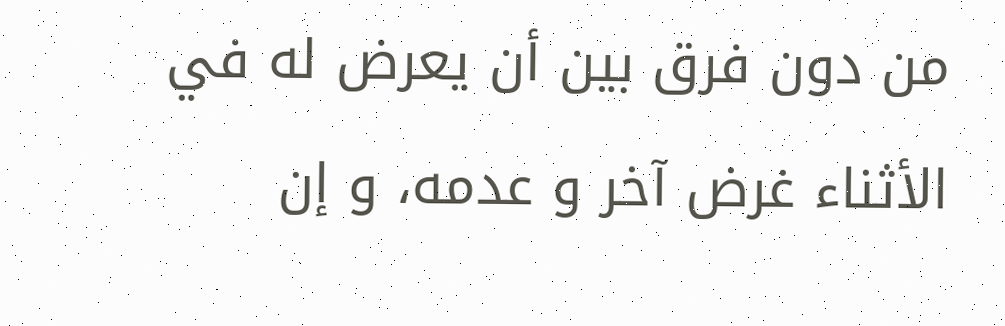من دون فرق بين أن يعرض له في الأثناء غرض آخر و عدمه، و إن